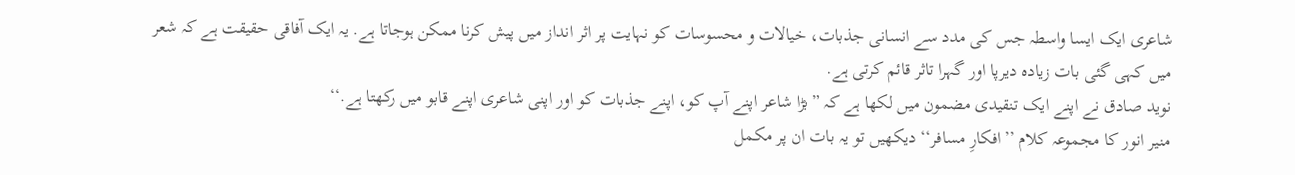شاعری ایک ایسا واسطہ جس کی مدد سے انسانی جذبات، خیالات و محسوسات کو نہایت پر اثر انداز میں پیش کرنا ممکن ہوجاتا ہے. یہ ایک آفاقی حقیقت ہے کہ شعر میں کہی گئی بات زیادہ دیرپا اور گہرا تاثر قائم کرتی ہے.
نوید صادق نے اپنے ایک تنقیدی مضمون میں لکھا ہے کہ ”بڑا شاعر اپنے آپ کو، اپنے جذبات کو اور اپنی شاعری اپنے قابو میں رکھتا ہے.‘‘
منیر انور کا مجموعہ کلام ’’افکارِ مسافر‘‘ دیکھیں تو یہ بات ان پر مکمل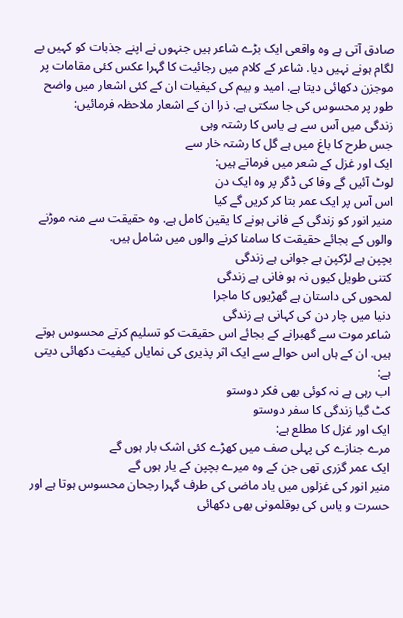صادق آتی ہے وہ واقعی ایک بڑے شاعر ہیں جنہوں نے اپنے جذبات کو کہیں بے لگام ہونے نہیں دیا. شاعر کے کلام میں رجائیت کا گہرا عکس کئی مقامات پر موجزن دکھائی دیتا ہے. امید و بیم کی کیفیات ان کے کئی اشعار میں واضح طور پر محسوس کی جا سکتی ہے. ذرا ان کے اشعار ملاحظہ فرمائیں:
زندگی میں آس سے ہے یاس کا رشتہ وہی
جس طرح کا باغ میں ہے گل کا رشتہ خار سے
ایک اور غزل کے شعر میں فرماتے ہیں:
لوٹ آئیں گے وفا کی ڈگر پر وہ ایک دن
اس آس پر ایک عمر بتا کر کریں گے کیا
منیر انور کو زندگی کے فانی ہونے کا یقین کامل ہے. وہ حقیقت سے منہ موڑنے والوں کے بجائے حقیقت کا سامنا کرنے والوں میں شامل ہیں.
بچپن ہے لڑکپن ہے جوانی ہے زندگی
کتنی طویل کیوں نہ ہو فانی ہے زندگی
لمحوں کی داستان ہے گھڑیوں کا ماجرا
دنیا میں چار دن کی کہانی ہے زندگی
شاعر موت سے گھبرانے کے بجائے اس حقیقت کو تسلیم کرتے محسوس ہوتے ہیں. ان کے ہاں اس حوالے سے ایک اثر پذیری کی نمایاں کیفیت دکھائی دیتی ہے:
اب رہی ہے نہ کوئی بھی فکر دوستو
کٹ گیا زندگی کا سفر دوستو
ایک اور غزل کا مطلع ہے:
مرے جنازے کی پہلی صف میں کھڑے کئی اشک بار ہوں گے
ایک عمر گزری تھی جن کے وہ میرے بچپن کے یار ہوں گے
منیر انور کی غزلوں میں یاد ماضی کی طرف گہرا رجحان محسوس ہوتا ہے اور حسرت و یاس کی بوقلمونی بھی دکھائی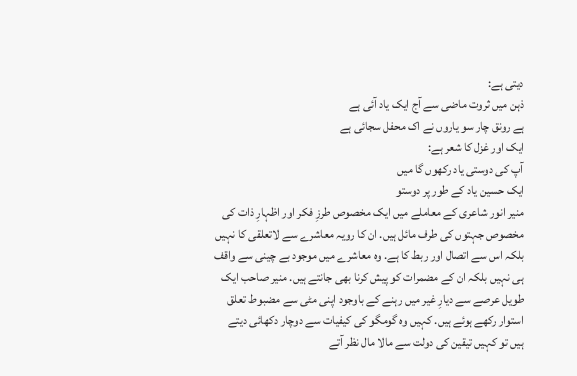دیتی ہے:
ذہن میں ثروت ماضی سے آج ایک یاد آئی ہے
ہے رونق چار سو یاروں نے اک محفل سجائی ہے
ایک اور غزل کا شعر ہے:
آپ کی دوستی یاد رکھوں گا میں
ایک حسین یاد کے طور پر دوستو
منیر انور شاعری کے معاملے میں ایک مخصوص طرزِ فکر اور اظہارِ ذات کی مخصوص جہتوں کی طرف مائل ہیں. ان کا رویہ معاشرے سے لاتعلقی کا نہیں بلکہ اس سے اتصال اور ربط کا ہے. وہ معاشرے میں موجود بے چینی سے واقف ہی نہیں بلکہ ان کے مضمرات کو پیش کرنا بھی جانتے ہیں. منیر صاحب ایک طویل عرصے سے دیارِ غیر میں رہنے کے باوجود اپنی مٹی سے مضبوط تعلق استوار رکھے ہوئے ہیں. کہیں وہ گومگو کی کیفیات سے دوچار دکھائی دیتے ہیں تو کہیں تیقین کی دولت سے مالا مال نظر آتے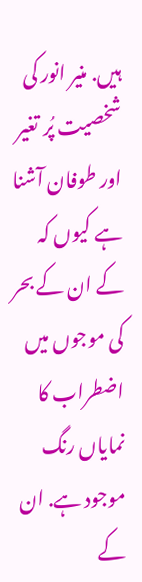ہیں. منیر انور کی شخصیت پُر تغیر اور طوفان آشنا ہے کیوں کہ کے ان کے بحر کی موجوں میں اضطراب کا نمایاں رنگ موجود ہے. ان کے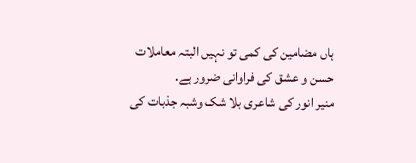ہاں مضامین کی کمی تو نہیں البتہ معاملات حسن و عشق کی فراوانی ضرور ہے.
منیر انور کی شاعری بلا شک وشبہ جذبات کی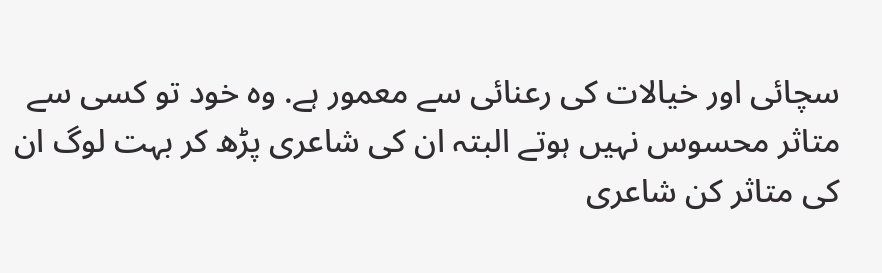سچائی اور خیالات کی رعنائی سے معمور ہے. وہ خود تو کسی سے متاثر محسوس نہیں ہوتے البتہ ان کی شاعری پڑھ کر بہت لوگ ان کی متاثر کن شاعری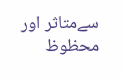سےمتاثر اور محظوظ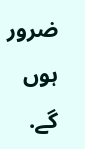ضرور ہوں گے.